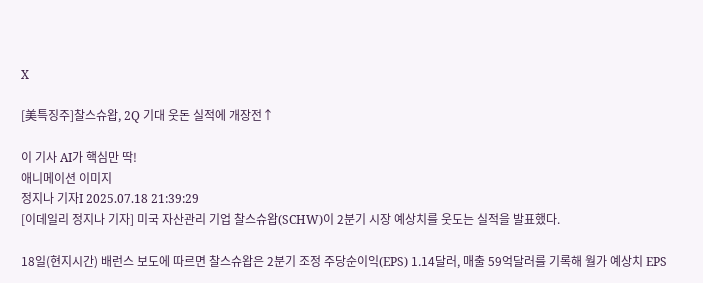X

[美특징주]찰스슈왑, 2Q 기대 웃돈 실적에 개장전↑

이 기사 AI가 핵심만 딱!
애니메이션 이미지
정지나 기자I 2025.07.18 21:39:29
[이데일리 정지나 기자] 미국 자산관리 기업 찰스슈왑(SCHW)이 2분기 시장 예상치를 웃도는 실적을 발표했다.

18일(현지시간) 배런스 보도에 따르면 찰스슈왑은 2분기 조정 주당순이익(EPS) 1.14달러, 매출 59억달러를 기록해 월가 예상치 EPS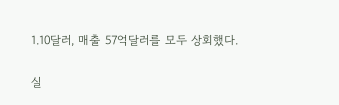1.10달러, 매출 57억달러를 모두 상회했다.

실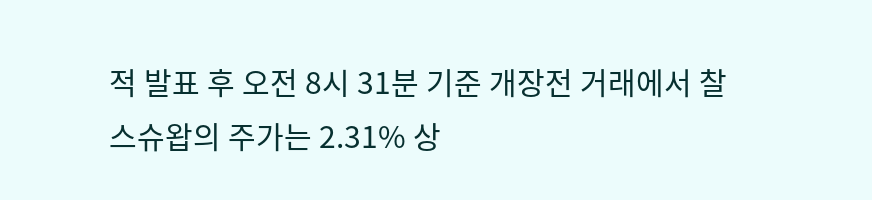적 발표 후 오전 8시 31분 기준 개장전 거래에서 찰스슈왑의 주가는 2.31% 상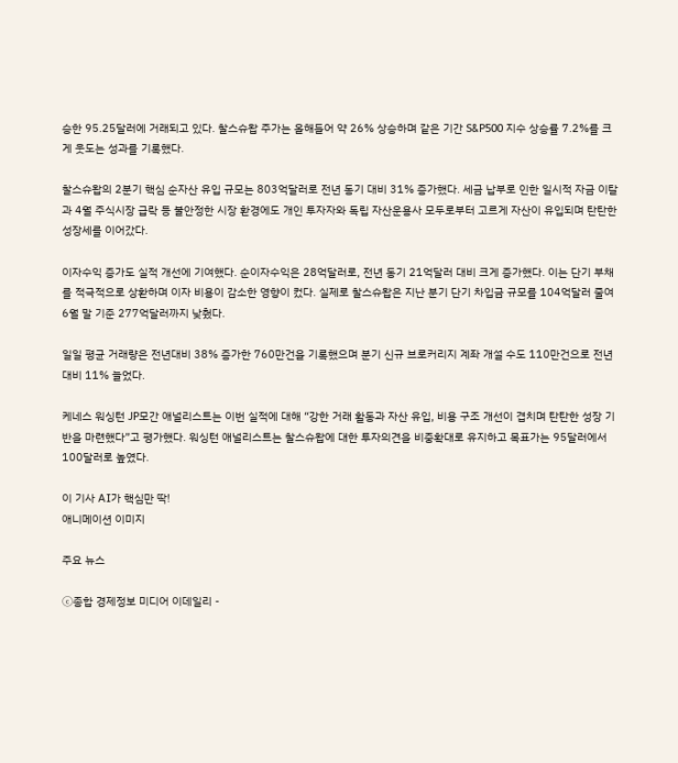승한 95.25달러에 거래되고 있다. 찰스슈왑 주가는 올해들어 약 26% 상승하며 같은 기간 S&P500 지수 상승률 7.2%를 크게 웃도는 성과를 기록했다.

찰스슈왑의 2분기 핵심 순자산 유입 규모는 803억달러로 전년 동기 대비 31% 증가했다. 세금 납부로 인한 일시적 자금 이탈과 4월 주식시장 급락 등 불안정한 시장 환경에도 개인 투자자와 독립 자산운용사 모두로부터 고르게 자산이 유입되며 탄탄한 성장세를 이어갔다.

이자수익 증가도 실적 개선에 기여했다. 순이자수익은 28억달러로, 전년 동기 21억달러 대비 크게 증가했다. 이는 단기 부채를 적극적으로 상환하며 이자 비용이 감소한 영향이 컸다. 실제로 찰스슈왑은 지난 분기 단기 차입금 규모를 104억달러 줄여 6월 말 기준 277억달러까지 낮췄다.

일일 평균 거래량은 전년대비 38% 증가한 760만건을 기록했으며 분기 신규 브로커리지 계좌 개설 수도 110만건으로 전년대비 11% 늘었다.

케네스 워싱턴 JP모간 애널리스트는 이번 실적에 대해 “강한 거래 활동과 자산 유입, 비용 구조 개선이 겹치며 탄탄한 성장 기반을 마련했다”고 평가했다. 워싱턴 애널리스트는 찰스슈왑에 대한 투자의견을 비중확대로 유지하고 목표가는 95달러에서 100달러로 높였다.

이 기사 AI가 핵심만 딱!
애니메이션 이미지

주요 뉴스

ⓒ종합 경제정보 미디어 이데일리 -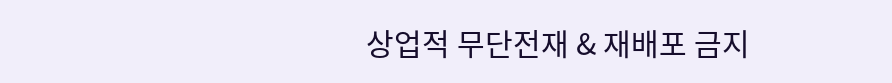상업적 무단전재 & 재배포 금지